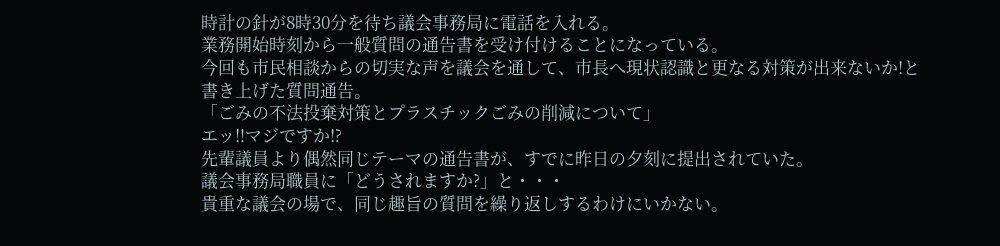時計の針が8時30分を待ち議会事務局に電話を入れる。
業務開始時刻から一般質問の通告書を受け付けることになっている。
今回も市民相談からの切実な声を議会を通して、市長へ現状認識と更なる対策が出来ないか!と書き上げた質問通告。
「ごみの不法投棄対策とプラスチックごみの削減について」
エッ‼マジですか⁉
先輩議員より偶然同じテーマの通告書が、すでに昨日の夕刻に提出されていた。
議会事務局職員に「どうされますか?」と・・・
貴重な議会の場で、同じ趣旨の質問を繰り返しするわけにいかない。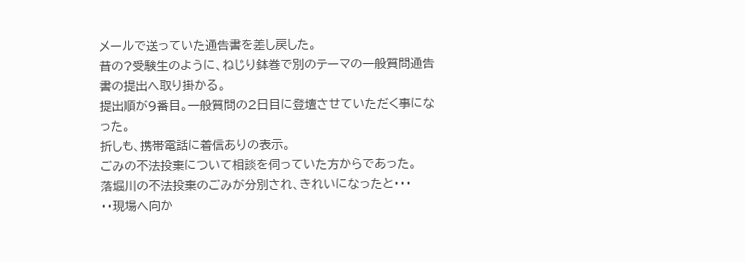メールで送っていた通告書を差し戻した。
昔の?受験生のように、ねじり鉢巻で別のテーマの一般質問通告書の提出へ取り掛かる。
提出順が9番目。一般質問の2日目に登壇させていただく事になった。
折しも、携帯電話に着信ありの表示。
ごみの不法投棄について相談を伺っていた方からであった。
落堀川の不法投棄のごみが分別され、きれいになったと・・・
・・現場へ向か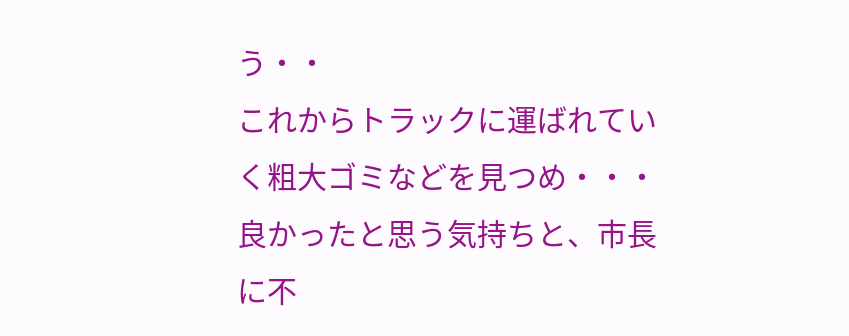う・・
これからトラックに運ばれていく粗大ゴミなどを見つめ・・・
良かったと思う気持ちと、市長に不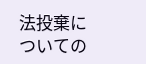法投棄についての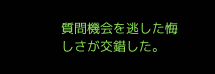質問機会を逃した悔しさが交錯した。